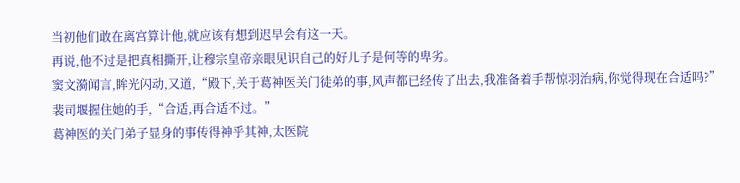当初他们敢在离宫算计他,就应该有想到迟早会有这一天。
再说,他不过是把真相撕开,让穆宗皇帝亲眼见识自己的好儿子是何等的卑劣。
窦文漪闻言,眸光闪动,又道,“殿下,关于葛神医关门徒弟的事,风声都已经传了出去,我准备着手帮惊羽治病,你觉得现在合适吗?”
裴司堰握住她的手,“合适,再合适不过。”
葛神医的关门弟子显身的事传得神乎其神,太医院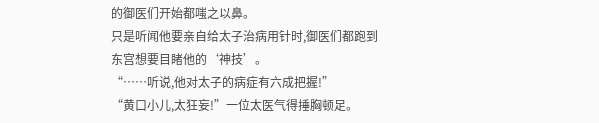的御医们开始都嗤之以鼻。
只是听闻他要亲自给太子治病用针时,御医们都跑到东宫想要目睹他的‘神技’。
“……听说,他对太子的病症有六成把握!”
“黄口小儿,太狂妄!”一位太医气得捶胸顿足。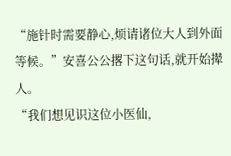“施针时需要静心,烦请诸位大人到外面等候。”安喜公公撂下这句话,就开始撵人。
“我们想见识这位小医仙,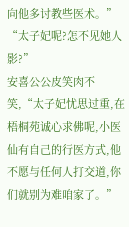向他多讨教些医术。”
“太子妃呢?怎不见她人影?”
安喜公公皮笑肉不笑,“太子妃忧思过重,在梧桐苑诚心求佛呢,小医仙有自己的行医方式,他不愿与任何人打交道,你们就别为难咱家了。”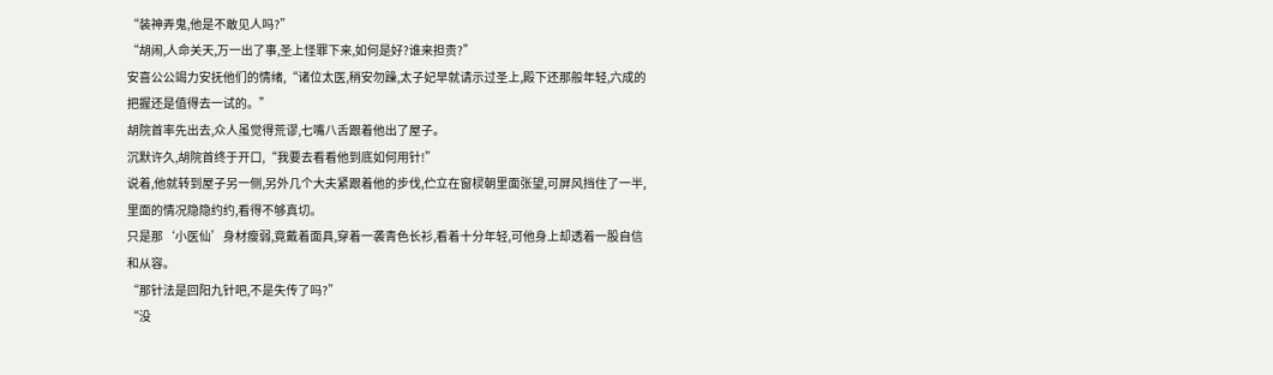“装神弄鬼,他是不敢见人吗?”
“胡闹,人命关天,万一出了事,圣上怪罪下来,如何是好?谁来担责?”
安喜公公竭力安抚他们的情绪,“诸位太医,稍安勿躁,太子妃早就请示过圣上,殿下还那般年轻,六成的把握还是值得去一试的。”
胡院首率先出去,众人虽觉得荒谬,七嘴八舌跟着他出了屋子。
沉默许久,胡院首终于开口,“我要去看看他到底如何用针!”
说着,他就转到屋子另一侧,另外几个大夫紧跟着他的步伐,伫立在窗棂朝里面张望,可屏风挡住了一半,里面的情况隐隐约约,看得不够真切。
只是那‘小医仙’身材瘦弱,竟戴着面具,穿着一袭青色长衫,看着十分年轻,可他身上却透着一股自信和从容。
“那针法是回阳九针吧,不是失传了吗?”
“没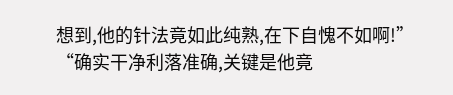想到,他的针法竟如此纯熟,在下自愧不如啊!”
“确实干净利落准确,关键是他竟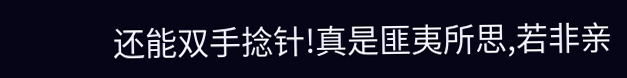还能双手捻针!真是匪夷所思,若非亲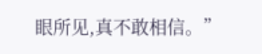眼所见,真不敢相信。”